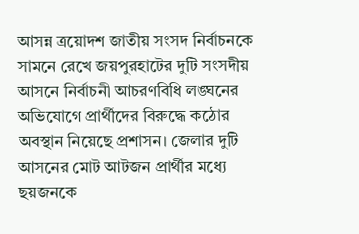আসন্ন ত্রয়োদশ জাতীয় সংসদ নির্বাচনকে সামনে রেখে জয়পুরহাটের দুটি সংসদীয় আসনে নির্বাচনী আচরণবিধি লঙ্ঘনের অভিযোগে প্রার্থীদের বিরুদ্ধে কঠোর অবস্থান নিয়েছে প্রশাসন। জেলার দুটি আসনের মোট আটজন প্রার্থীর মধ্যে ছয়জনকে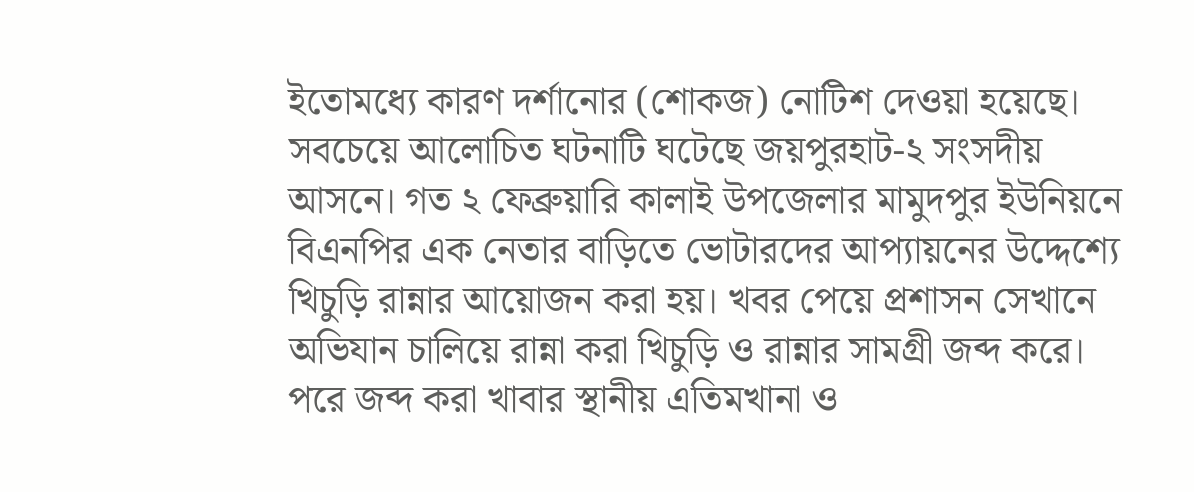ইতোমধ্যে কারণ দর্শানোর (শোকজ) নোটিশ দেওয়া হয়েছে।
সবচেয়ে আলোচিত ঘটনাটি ঘটেছে জয়পুরহাট-২ সংসদীয় আসনে। গত ২ ফেব্রুয়ারি কালাই উপজেলার মামুদপুর ইউনিয়নে বিএনপির এক নেতার বাড়িতে ভোটারদের আপ্যায়নের উদ্দেশ্যে খিচুড়ি রান্নার আয়োজন করা হয়। খবর পেয়ে প্রশাসন সেখানে অভিযান চালিয়ে রান্না করা খিচুড়ি ও রান্নার সামগ্রী জব্দ করে। পরে জব্দ করা খাবার স্থানীয় এতিমখানা ও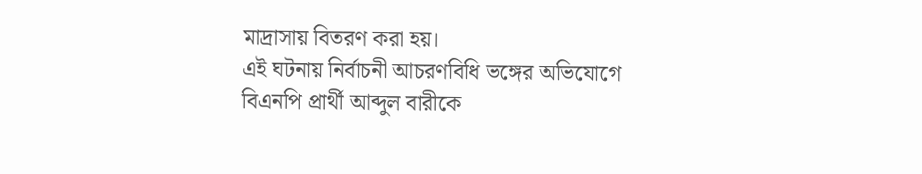মাদ্রাসায় বিতরণ করা হয়।
এই ঘটনায় নির্বাচনী আচরণবিধি ভঙ্গের অভিযোগে বিএনপি প্রার্থী আব্দুল বারীকে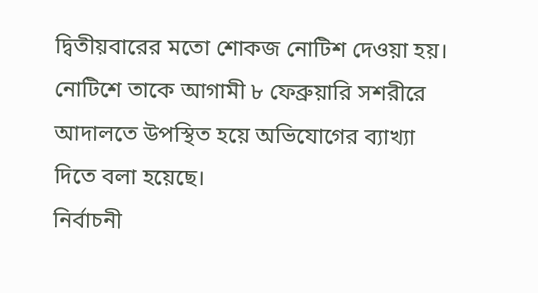দ্বিতীয়বারের মতো শোকজ নোটিশ দেওয়া হয়। নোটিশে তাকে আগামী ৮ ফেব্রুয়ারি সশরীরে আদালতে উপস্থিত হয়ে অভিযোগের ব্যাখ্যা দিতে বলা হয়েছে।
নির্বাচনী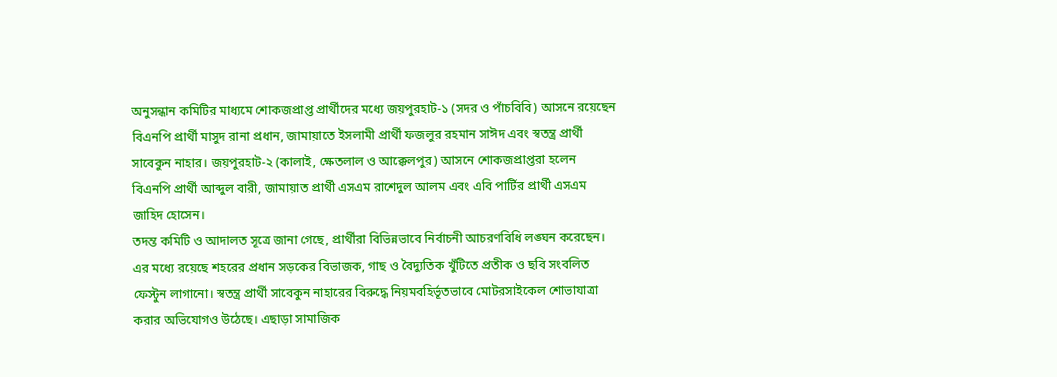অনুসন্ধান কমিটির মাধ্যমে শোকজপ্রাপ্ত প্রার্থীদের মধ্যে জয়পুরহাট-১ (সদর ও পাঁচবিবি) আসনে রয়েছেন বিএনপি প্রার্থী মাসুদ রানা প্রধান, জামায়াতে ইসলামী প্রার্থী ফজলুর রহমান সাঈদ এবং স্বতন্ত্র প্রার্থী সাবেকুন নাহার। জয়পুরহাট-২ (কালাই, ক্ষেতলাল ও আক্কেলপুর) আসনে শোকজপ্রাপ্তরা হলেন বিএনপি প্রার্থী আব্দুল বারী, জামায়াত প্রার্থী এসএম রাশেদুল আলম এবং এবি পার্টির প্রার্থী এসএম জাহিদ হোসেন।
তদন্ত কমিটি ও আদালত সূত্রে জানা গেছে, প্রার্থীরা বিভিন্নভাবে নির্বাচনী আচরণবিধি লঙ্ঘন করেছেন। এর মধ্যে রয়েছে শহরের প্রধান সড়কের বিভাজক, গাছ ও বৈদ্যুতিক খুঁটিতে প্রতীক ও ছবি সংবলিত ফেস্টুন লাগানো। স্বতন্ত্র প্রার্থী সাবেকুন নাহারের বিরুদ্ধে নিয়মবহির্ভূতভাবে মোটরসাইকেল শোভাযাত্রা করার অভিযোগও উঠেছে। এছাড়া সামাজিক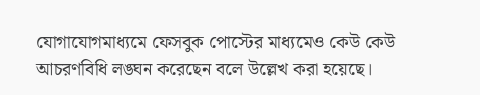যোগাযোগমাধ্যমে ফেসবুক পোস্টের মাধ্যমেও কেউ কেউ আচরণবিধি লঙ্ঘন করেছেন বলে উল্লেখ করা হয়েছে।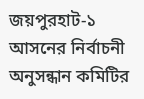জয়পুরহাট-১ আসনের নির্বাচনী অনুসন্ধান কমিটির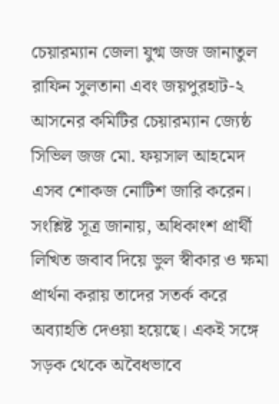চেয়ারম্যান জেলা যুগ্ম জজ জানাতুল রাফিন সুলতানা এবং জয়পুরহাট-২ আসনের কমিটির চেয়ারম্যান জ্যেষ্ঠ সিভিল জজ মো. ফয়সাল আহমেদ এসব শোকজ নোটিশ জারি করেন।
সংশ্লিষ্ট সূত্র জানায়, অধিকাংশ প্রার্থী লিখিত জবাব দিয়ে ভুল স্বীকার ও ক্ষমা প্রার্থনা করায় তাদের সতর্ক করে অব্যাহতি দেওয়া হয়েছে। একই সঙ্গে সড়ক থেকে অবৈধভাবে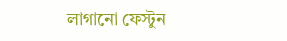লাগানো ফেস্টুন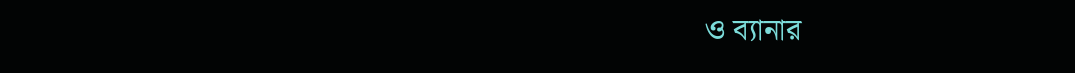ও ব্যানার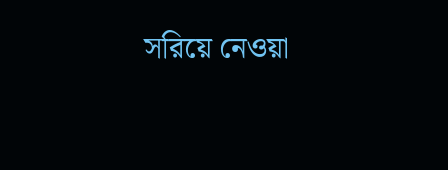সরিয়ে নেওয়া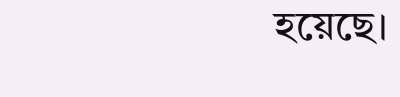হয়েছে।